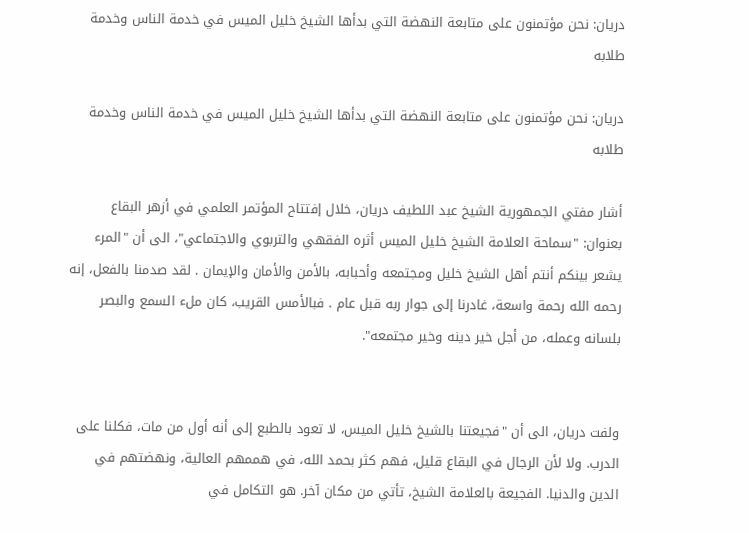دريان: نحن مؤتمنون على متابعة النهضة التي بدأها الشيخ خليل الميس في خدمة الناس وخدمة طلابه

دريان: نحن مؤتمنون على متابعة النهضة التي بدأها الشيخ خليل الميس في خدمة الناس وخدمة طلابه

أشار مفتي الجمهورية الشيخ عبد اللطيف دريان، خلال إفتتاح المؤتمر العلمي في أزهر البقاع بعنوان: "سماحة العلامة الشيخ خليل الميس أثره الفقهي والتربوي والاجتماعي"، الى أن "المرء يشعر بينكم أنتم أهل الشيخ خليل ومجتمعه وأحبابه، بالأمن والأمان والإيمان . لقد صدمنا بالفعل، إنه رحمه الله رحمة واسعة، غادرنا إلى جوار ربه قبل عام . فبالأمس القريب، كان ملء السمع والبصر بلسانه وعمله، من أجل خير دينه وخير مجتمعه".


ولفت دريان، الى أن "فجيعتنا بالشيخ خليل الميس، لا تعود بالطبع إلى أنه أول من مات، فكلنا على الدرب. ولا لأن الرجال في البقاع قليل، فهم كثر بحمد الله، في هممهم العالية، ونهضتهم في الدين والدنيا. الفجيعة بالعلامة الشيخ، تأتي من مكان آخر. هو التكامل في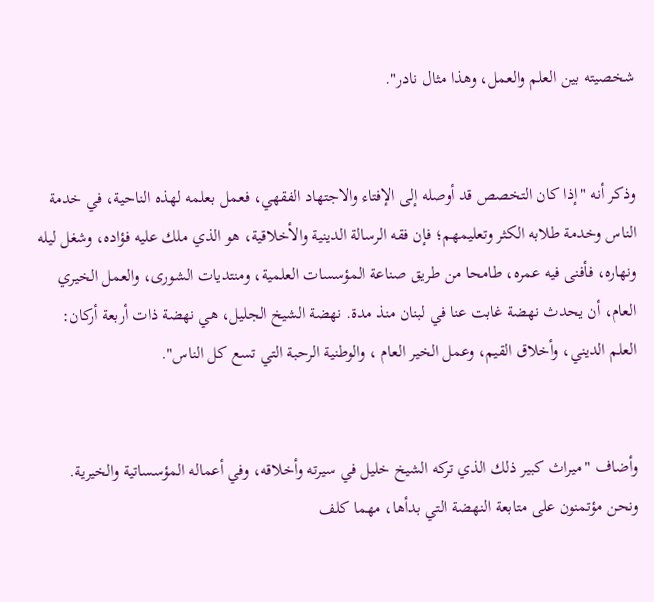شخصيته بين العلم والعمل، وهذا مثال نادر".


وذكر أنه "إذا كان التخصص قد أوصله إلى الإفتاء والاجتهاد الفقهي، فعمل بعلمه لهذه الناحية، في خدمة الناس وخدمة طلابه الكثر وتعليمهم؛ فإن فقه الرسالة الدينية والأخلاقية، هو الذي ملك عليه فؤاده، وشغل ليله ونهاره، فأفنى فيه عمره، طامحا من طريق صناعة المؤسسات العلمية، ومنتديات الشورى، والعمل الخيري العام، أن يحدث نهضة غابت عنا في لبنان منذ مدة. نهضة الشيخ الجليل، هي نهضة ذات أربعة أركان: العلم الديني، وأخلاق القيم، وعمل الخير العام ، والوطنية الرحبة التي تسع كل الناس".


وأضاف "ميراث كبير ذلك الذي تركه الشيخ خليل في سيرته وأخلاقه، وفي أعماله المؤسساتية والخيرية. ونحن مؤتمنون على متابعة النهضة التي بدأها، مهما كلف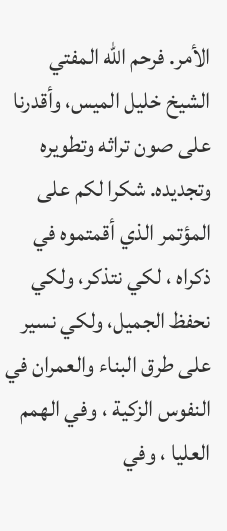الأمر. فرحم الله المفتي الشيخ خليل الميس، وأقدرنا على صون تراثه وتطويره وتجديده. شكرا لكم على المؤتمر الذي أقمتموه في ذكراه ، لكي نتذكر، ولكي نحفظ الجميل، ولكي نسير على طرق البناء والعمران في النفوس الزكية ، وفي الهمم العليا ، وفي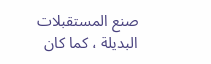صنع المستقبلات البديلة ، كما كان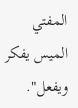المفتي الميس يفكر ويفعل".